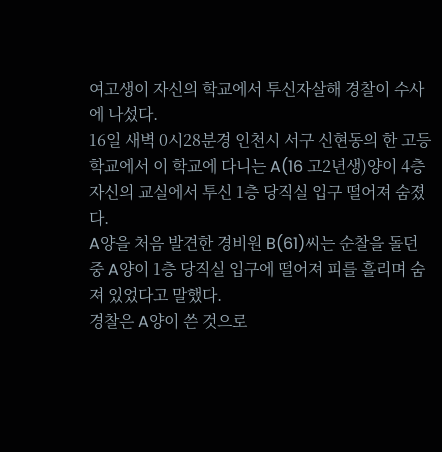여고생이 자신의 학교에서 투신자살해 경찰이 수사에 나섰다.
16일 새벽 0시28분경 인천시 서구 신현동의 한 고등학교에서 이 학교에 다니는 A(16 고2년생)양이 4층 자신의 교실에서 투신 1층 당직실 입구 떨어져 숨졌다.
A양을 처음 발견한 경비원 B(61)씨는 순찰을 돌던 중 A양이 1층 당직실 입구에 떨어져 피를 흘리며 숨져 있었다고 말했다.
경찰은 A양이 쓴 것으로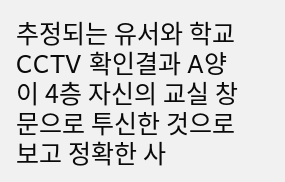추정되는 유서와 학교 CCTV 확인결과 A양이 4층 자신의 교실 창문으로 투신한 것으로 보고 정확한 사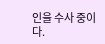인을 수사 중이다.